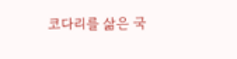코다리를 삶은 국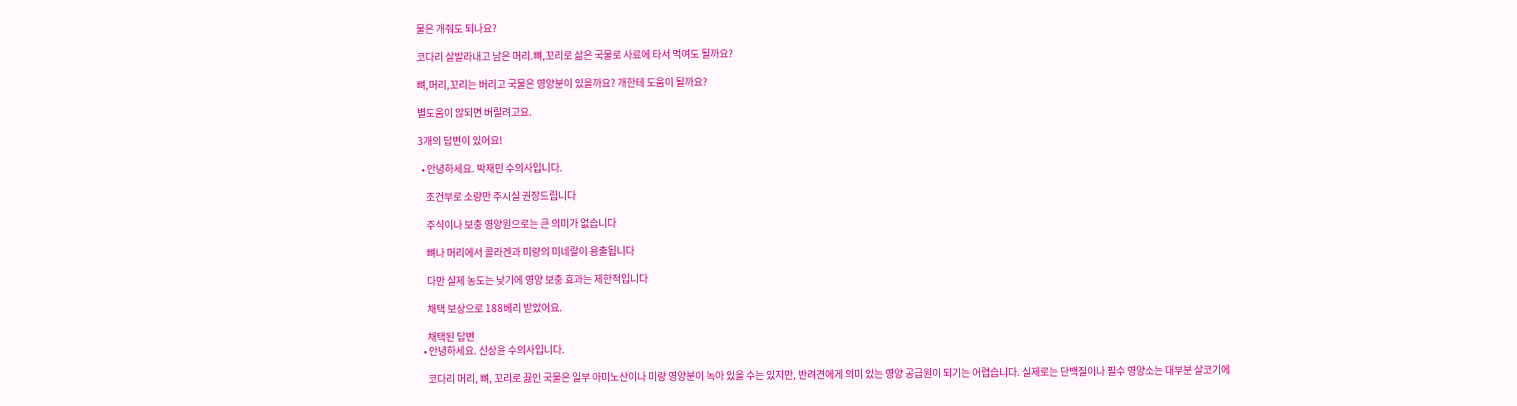물은 개줘도 되나요?

코다리 살발라내고 남은 머리.뼈,꼬리로 삶은 국물로 사료에 타서 먹여도 될까요?

뼈,머리,꼬리는 버리고 국물은 영양분이 있을까요? 개한테 도움이 될까요?

별도움이 않되면 버릴려고요.

3개의 답변이 있어요!

  • 안녕하세요. 박재민 수의사입니다.

    조건부로 소량만 주시실 권장드립니다

    주식이나 보충 영양원으로는 큰 의미가 없습니다

    뼈나 머리에서 콜라겐과 미량의 미네랄이 용출됩니다

    다만 실제 농도는 낮기에 영양 보충 효과는 제한적입니다

    채택 보상으로 188베리 받았어요.

    채택된 답변
  • 안녕하세요. 신상윤 수의사입니다.

    코다리 머리, 뼈, 꼬리로 끓인 국물은 일부 아미노산이나 미량 영양분이 녹아 있을 수는 있지만, 반려견에게 의미 있는 영양 공급원이 되기는 어렵습니다. 실제로는 단백질이나 필수 영양소는 대부분 살코기에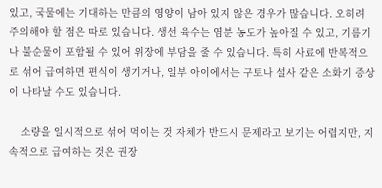있고, 국물에는 기대하는 만큼의 영양이 남아 있지 않은 경우가 많습니다. 오히려 주의해야 할 점은 따로 있습니다. 생선 육수는 염분 농도가 높아질 수 있고, 기름기나 불순물이 포함될 수 있어 위장에 부담을 줄 수 있습니다. 특히 사료에 반복적으로 섞어 급여하면 편식이 생기거나, 일부 아이에서는 구토나 설사 같은 소화기 증상이 나타날 수도 있습니다.

    소량을 일시적으로 섞어 먹이는 것 자체가 반드시 문제라고 보기는 어렵지만, 지속적으로 급여하는 것은 권장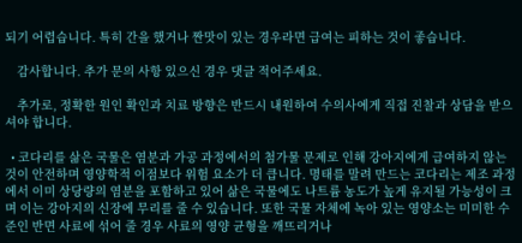되기 어렵습니다. 특히 간을 했거나 짠맛이 있는 경우라면 급여는 피하는 것이 좋습니다.

    감사합니다. 추가 문의 사항 있으신 경우 댓글 적어주세요.

    추가로, 정확한 원인 확인과 치료 방향은 반드시 내원하여 수의사에게 직접 진찰과 상담을 받으셔야 합니다.

  • 코다리를 삶은 국물은 염분과 가공 과정에서의 첨가물 문제로 인해 강아지에게 급여하지 않는 것이 안전하며 영양학적 이점보다 위험 요소가 더 큽니다. 명태를 말려 만드는 코다리는 제조 과정에서 이미 상당량의 염분을 포함하고 있어 삶은 국물에도 나트륨 농도가 높게 유지될 가능성이 크며 이는 강아지의 신장에 무리를 줄 수 있습니다. 또한 국물 자체에 녹아 있는 영양소는 미미한 수준인 반면 사료에 섞어 줄 경우 사료의 영양 균형을 깨뜨리거나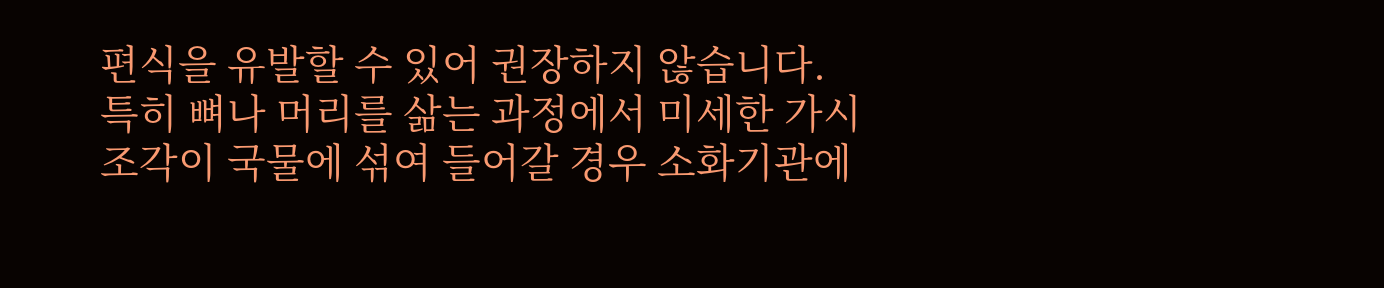편식을 유발할 수 있어 권장하지 않습니다. 특히 뼈나 머리를 삶는 과정에서 미세한 가시 조각이 국물에 섞여 들어갈 경우 소화기관에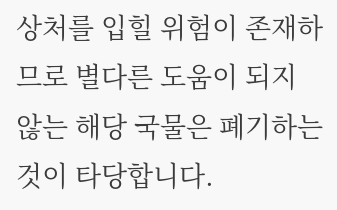상처를 입힐 위험이 존재하므로 별다른 도움이 되지 않는 해당 국물은 폐기하는 것이 타당합니다.